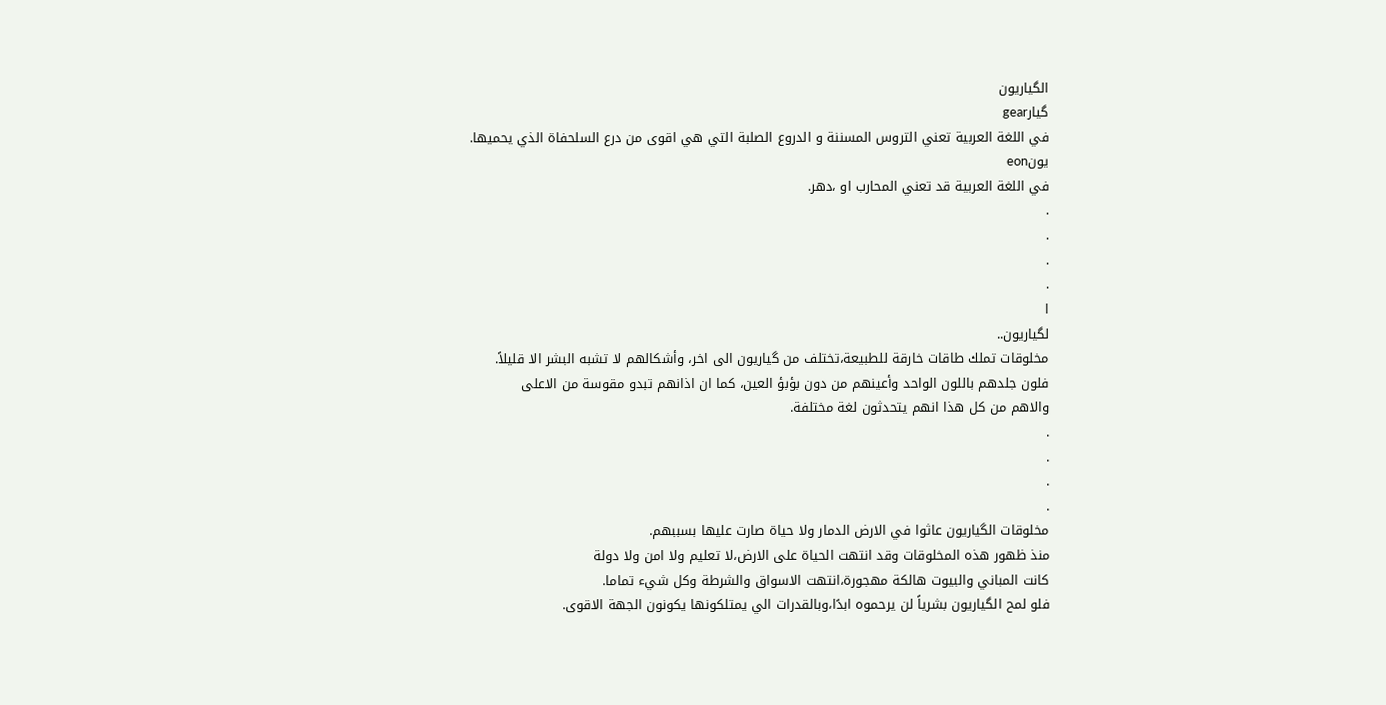الگياريون
گيارgear
في اللغة العربية تعني التروس المسننة و الدروع الصلبة التي هي اقوى من درع السلحفاة الذي يحميها.
يونeon
في اللغة العربية قد تعني المحارب او ،دهر.
.
.
.
.
ا
لگياريون..
مخلوقات تملك طاقات خارقة للطبيعة،تختلف من گياريون الى اخر، وأشكالهم لا تشبه البشر الا قليلاً.
فلون جلدهم باللون الواحد وأعينهم من دون بؤبؤ العين، كما ان اذانهم تبدو مقوسة من الاعلى
والاهم من كل هذا انهم يتحدثون لغة مختلفة.
.
.
.
.
مخلوقات الگياريون عاثوا في الارض الدمار ولا حياة صارت عليها بسببهم.
منذ ظهور هذه المخلوقات وقد انتهت الحياة على الارض،لا تعليم ولا امن ولا دولة
كانت المباني والبيوت هالكة مهجورة،انتهت الاسواق والشرطة وكل شيء تماما.
فلو لمح الگياريون بشرياً لن يرحموه ابدًا،وبالقدرات الي يمتلكونها يكونون الجهة الاقوى.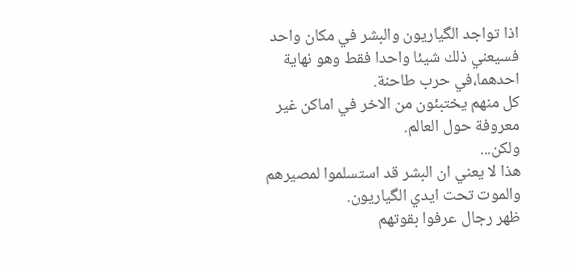اذا تواجد الگياريون والبشر في مكان واحد فسيعني ذلك شيئا واحدا فقط وهو نهاية احدهما،في حرب طاحنة.
كل منهم يختبئون من الاخر في اماكن غير معروفة حول العالم.
ولكن...
هذا لا يعني ان البشر قد استسلموا لمصيرهم والموت تحت ايدي الگياريون.
ظهر رجال عرفوا بقوتهم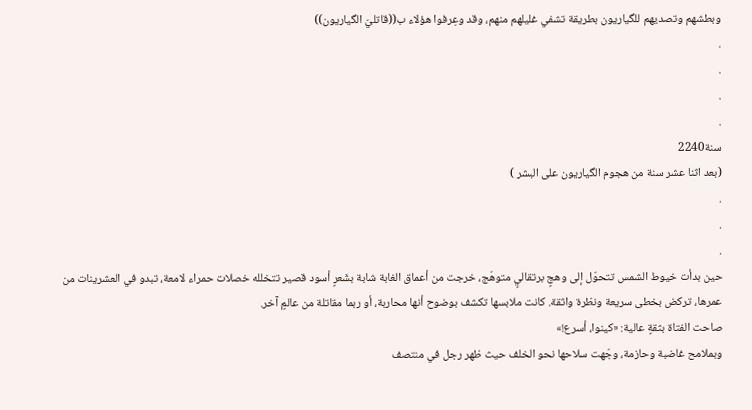وبطشهم وتصديهم للگياريون بطريقة تشفي غليلهم منهم، وقد وعِرفوا هؤلاء ب((قاتليّ الگياريون))
.
.
.
.
سنة2240
(بعد اثنا عشر سنة من هجوم الگياريون على البشر )
.
.
.
حين بدأت خيوط الشمس تتحوّل إلى وهجٍ برتقاليٍ متوهّج، خرجت من أعماق الغابة شابة بشَعرٍ أسود قصير تتخلله خصلات حمراء لامعة، تبدو في العشرينات من عمرها، تركض بخطى سريعة ونظرة واثقة. كانت ملابسها تكشف بوضوح أنها محاربة، أو ربما مقاتلة من عالمٍ آخر.
صاحت الفتاة بثقةٍ عالية: «كينوا، أسرع!»
وبملامح غاضبة وحازمة، وجّهت سلاحها نحو الخلف حيث ظهر رجل في منتصف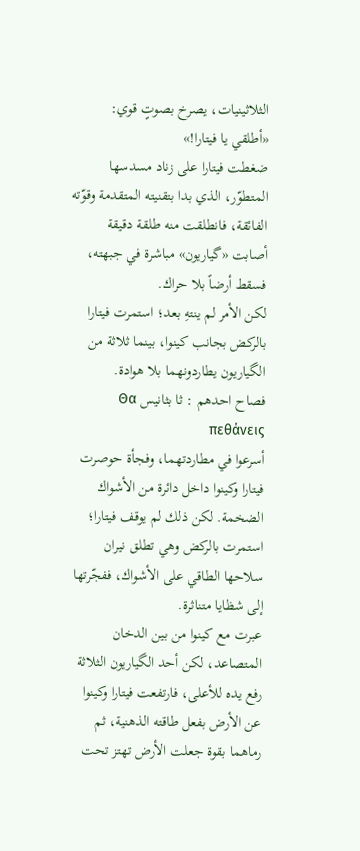الثلاثينيات، يصرخ بصوتٍ قوي: «أطلقي يا فيتارا!»
ضغطت فيتارا على زناد مسدسها المتطوّر، الذي بدا بتقنيته المتقدمة وقوّته الفائقة، فانطلقت منه طلقة دقيقة أصابت «گياريون» مباشرة في جبهته، فسقط أرضاً بلا حراك.
لكن الأمر لم ينتهِ بعد؛ استمرت فيتارا بالركض بجانب كينوا، بينما ثلاثة من الگياريون يطاردونهما بلا هوادة.
فصاح احدهم : ثا بثانيس Θα πεθάνεις
أسرعوا في مطاردتهما، وفجأة حوصرت فيتارا وكينوا داخل دائرة من الأشواك الضخمة. لكن ذلك لم يوقف فيتارا؛ استمرت بالركض وهي تطلق نيران سلاحها الطاقي على الأشواك، ففجّرتها إلى شظايا متناثرة.
عبرت مع كينوا من بين الدخان المتصاعد، لكن أحد الگياريون الثلاثة رفع يده للأعلى، فارتفعت فيتارا وكينوا عن الأرض بفعل طاقته الذهنية، ثم رماهما بقوة جعلت الأرض تهتز تحت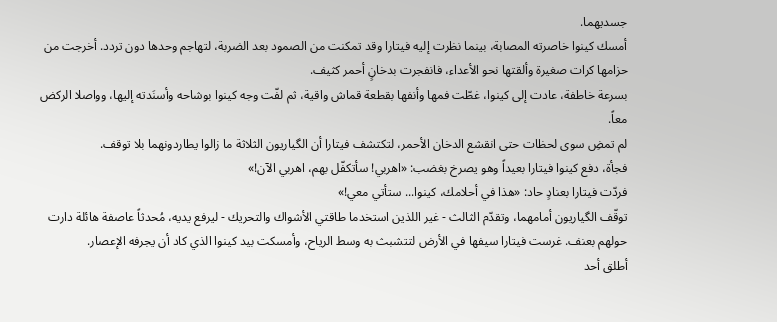جسديهما.
أمسك كينوا خاصرته المصابة، بينما نظرت إليه فيتارا وقد تمكنت من الصمود بعد الضربة، لتهاجم وحدها دون تردد. أخرجت من حزامها كرات صغيرة وألقتها نحو الأعداء، فانفجرت بدخانٍ أحمر كثيف.
بسرعة خاطفة، عادت إلى كينوا، غطّت فمها وأنفها بقطعة قماش واقية، ثم لفّت وجه كينوا بوشاحه وأسنَدته إليها، وواصلا الركض معاً.
لم تمضِ سوى لحظات حتى انقشع الدخان الأحمر، لتكتشف فيتارا أن الگياريون الثلاثة ما زالوا يطاردونهما بلا توقف.
فجأة، دفع كينوا فيتارا بعيداً وهو يصرخ بغضب: «اهربي! سأتكفّل بهم، اهربي الآن!»
فردّت فيتارا بعنادٍ حاد: «هذا في أحلامك، كينوا... ستأتي معي!»
توقّف الگياريون أمامهما، وتقدّم الثالث - غير اللذين استخدما طاقتي الأشواك والتحريك - ليرفع يديه، مُحدثاً عاصفة هائلة دارت حولهم بعنف. غرست فيتارا سيفها في الأرض لتتشبث به وسط الرياح، وأمسكت بيد كينوا الذي كاد أن يجرفه الإعصار.
أطلق أحد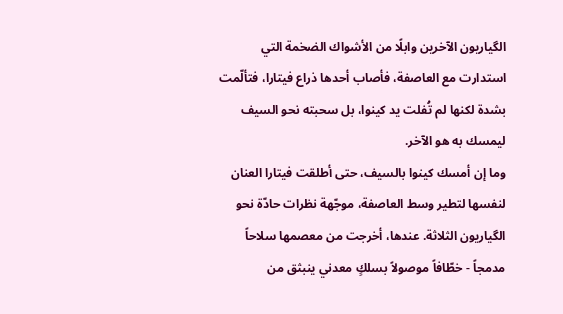الگياريون الآخرين وابلًا من الأشواك الضخمة التي استدارت مع العاصفة، فأصاب أحدها ذراع فيتارا، فتألّمت بشدة لكنها لم تُفلت يد كينوا، بل سحبته نحو السيف ليمسك به هو الآخر.
وما إن أمسك كينوا بالسيف، حتى أطلقت فيتارا العنان لنفسها لتطير وسط العاصفة، موجّهة نظرات حادّة نحو الگياريون الثلاثة. عندها، أخرجت من معصمها سلاحاً مدمجاً - خطّافاً موصولاً بسلكٍ معدني ينبثق من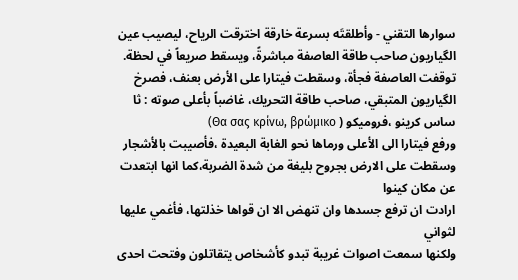سوارها التقني - وأطلقتَه بسرعة خارقة اخترقت الرياح، ليصيب عين الگياريون صاحب طاقة العاصفة مباشرةً، ويسقط صريعاً في لحظة.
توقفت العاصفة فجأة، وسقطت فيتارا على الأرض بعنف، فصرخ الگياريون المتبقي، صاحب طاقة التحريك، غاضباً بأعلى صوته : ثا ساس كرينو ،فروميكو ( Θα σας κρίνω, βρώμικο)
ورفع فيتارا الى الأعلى ورماها نحو الغابة البعيدة ،فأصيبت بالأشجار وسقطت على الارض بجروح بليغة من شدة الضربة،كما انها ابتعدت عن مكان كينوا
ارادت ان ترفع جسدها وان تنهض الا ان قواها خذلتها، فأغمي عليها
لثواني
ولكنها سمعت اصوات غريبة تبدو كأشخاص يتقاتلون وفتحت احدى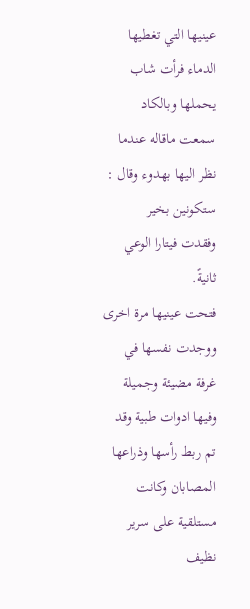عينيها التي تغطيها الدماء فرأت شاب يحملها وبالكاد سمعت ماقاله عندما نظر اليها بهدوء وقال : ستكونين بخير
وفقدت فيتارا الوعي ثانيةً.
فتحت عينيها مرة اخرى ووجدت نفسها في غرفة مضيئة وجميلة وفيها ادوات طبية وقد تم ربط رأسها وذراعها المصابان وكانت مستلقية على سرير نظيف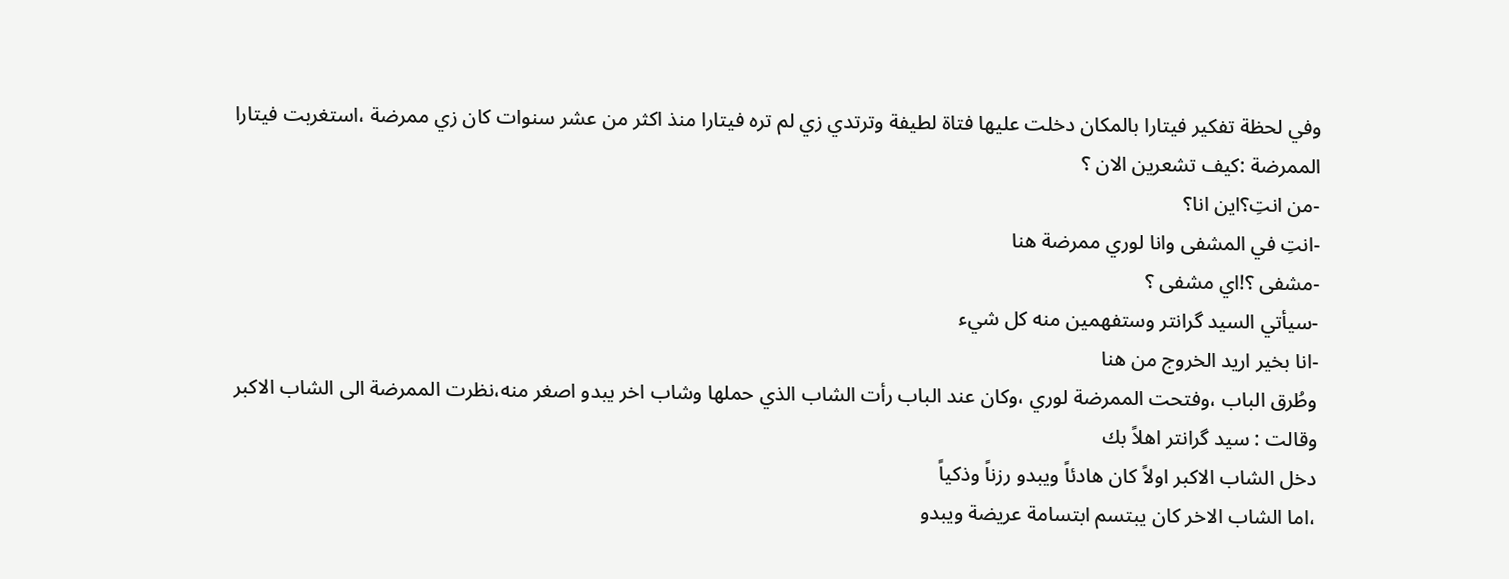وفي لحظة تفكير فيتارا بالمكان دخلت عليها فتاة لطيفة وترتدي زي لم تره فيتارا منذ اكثر من عشر سنوات كان زي ممرضة ،استغربت فيتارا
الممرضة :كيف تشعرين الان ؟
-من انتِ؟اين انا؟
-انتِ في المشفى وانا لوري ممرضة هنا
-مشفى ؟!اي مشفى ؟
-سيأتي السيد گرانتر وستفهمين منه كل شيء
-انا بخير اريد الخروج من هنا
وطُرق الباب ،وفتحت الممرضة لوري ،وكان عند الباب رأت الشاب الذي حملها وشاب اخر يبدو اصغر منه،نظرت الممرضة الى الشاب الاكبر وقالت : سيد گرانتر اهلاً بك
دخل الشاب الاكبر اولاً كان هادئاً ويبدو رزناً وذكياً
،اما الشاب الاخر كان يبتسم ابتسامة عريضة ويبدو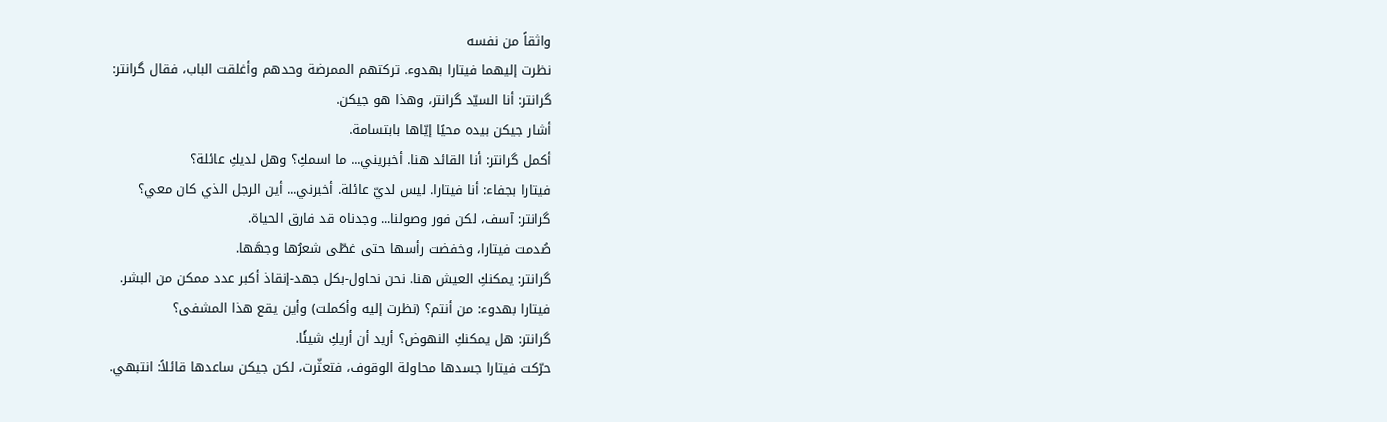واثقاً من نفسه
نظرت إليهما فيتارا بهدوء. تركتهم الممرضة وحدهم وأغلقت الباب، فقال گرانتر:
گرانتر: أنا السيّد گرانتر، وهذا هو جيكن.
أشار جيكن بيده محيًا إيّاها بابتسامة.
أكمل گرانتر: أنا القائد هنا. أخبريني... ما اسمكِ؟ وهل لديكِ عائلة؟
فيتارا بجفاء: أنا فيتارا. ليس لديّ عائلة. أخبرني... أين الرجل الذي كان معي؟
گرانتر: آسف، لكن فور وصولنا... وجدناه قد فارق الحياة.
صُدمت فيتارا، وخفضت رأسها حتى غطّى شعرُها وجهَها.
گرانتر: يمكنكِ العيش هنا. نحن نحاول-بكل جهد-إنقاذ أكبر عدد ممكن من البشر.
فيتارا بهدوء: من أنتم؟ (نظرت إليه وأكملت) وأين يقع هذا المشفى؟
گرانتر: هل يمكنكِ النهوض؟ أريد أن أريكِ شيئًا.
حرّكت فيتارا جسدها محاولة الوقوف، فتعثّرت، لكن جيكن ساعدها قائلاً: انتبهي.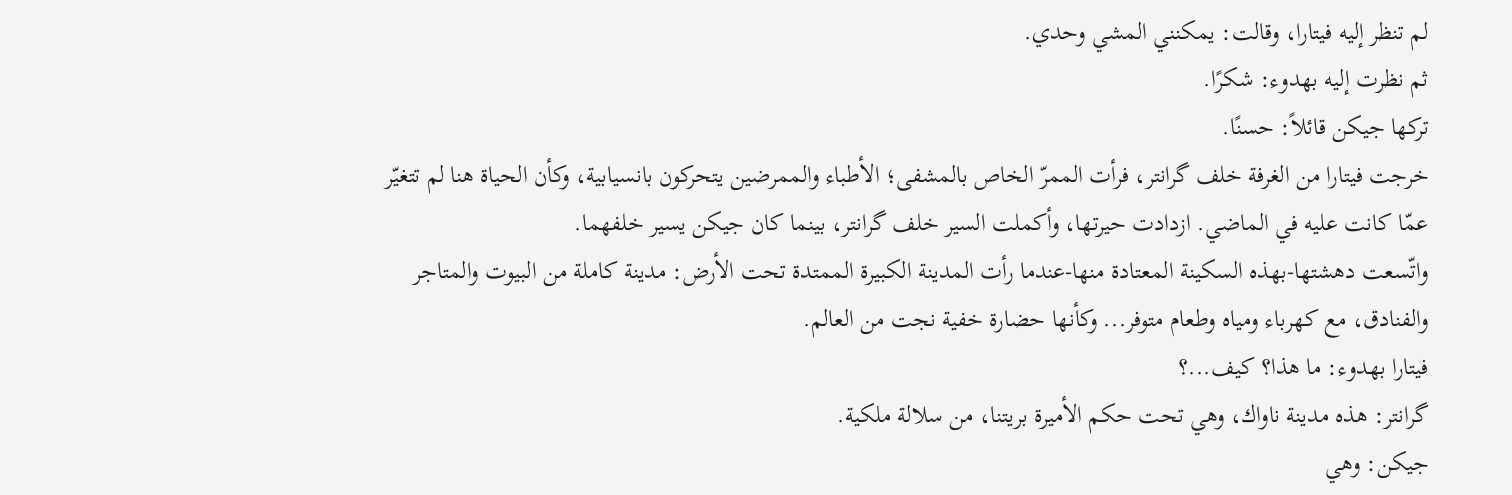لم تنظر إليه فيتارا، وقالت: يمكنني المشي وحدي.
ثم نظرت إليه بهدوء: شكرًا.
تركها جيكن قائلاً: حسنًا.
خرجت فيتارا من الغرفة خلف گرانتر، فرأت الممرّ الخاص بالمشفى؛ الأطباء والممرضين يتحركون بانسيابية، وكأن الحياة هنا لم تتغيّر عمّا كانت عليه في الماضي. ازدادت حيرتها، وأكملت السير خلف گرانتر، بينما كان جيكن يسير خلفهما.
واتّسعت دهشتها-بهذه السكينة المعتادة منها-عندما رأت المدينة الكبيرة الممتدة تحت الأرض: مدينة كاملة من البيوت والمتاجر والفنادق، مع كهرباء ومياه وطعام متوفر... وكأنها حضارة خفية نجت من العالم.
فيتارا بهدوء: ما هذا؟ كيف...؟
گرانتر: هذه مدينة ناواك، وهي تحت حكم الأميرة بريتنا، من سلالة ملكية.
جيكن: وهي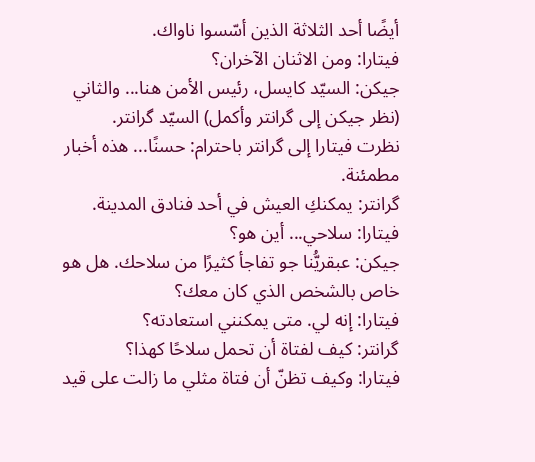أيضًا أحد الثلاثة الذين أسّسوا ناواك.
فيتارا: ومن الاثنان الآخران؟
جيكن: السيّد كايسل، رئيس الأمن هنا... والثاني (نظر جيكن إلى گرانتر وأكمل) السيّد گرانتر.
نظرت فيتارا إلى گرانتر باحترام: حسنًا... هذه أخبار مطمئنة.
گرانتر: يمكنكِ العيش في أحد فنادق المدينة.
فيتارا: سلاحي... أين هو؟
جيكن: عبقريُّنا جو تفاجأ كثيرًا من سلاحك. هل هو خاص بالشخص الذي كان معك؟
فيتارا: إنه لي. متى يمكنني استعادته؟
گرانتر: كيف لفتاة أن تحمل سلاحًا كهذا؟
فيتارا: وكيف تظنّ أن فتاة مثلي ما زالت على قيد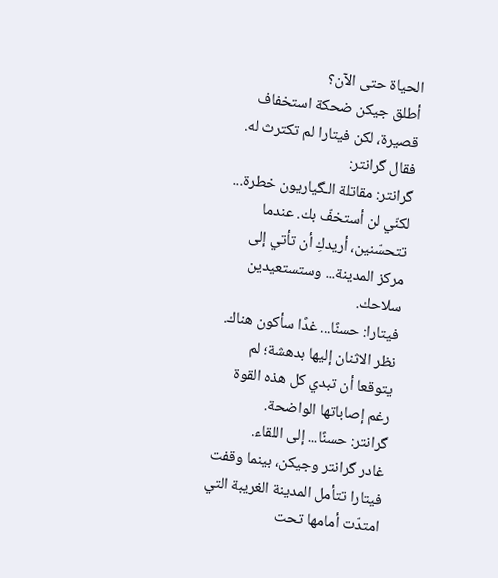الحياة حتى الآن؟
أطلق جيكن ضحكة استخفاف قصيرة، لكن فيتارا لم تكترث له. فقال گرانتر:
گرانتر: مقاتلة الـگياريون خطرة... لكنّي لن أستخفّ بك. عندما تتحسّنين، أريدكِ أن تأتي إلى مركز المدينة... وستستعيدين سلاحك.
فيتارا: حسنًا... غدًا سأكون هناك.
نظر الاثنان إليها بدهشة؛ لم يتوقعا أن تبدي كل هذه القوة رغم إصاباتها الواضحة.
گرانتر: حسنًا... إلى اللقاء.
غادر گرانتر وجيكن، بينما وقفت فيتارا تتأمل المدينة الغريبة التي امتدّت أمامها تحت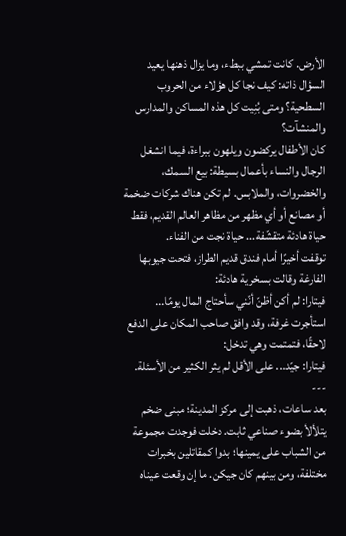الأرض. كانت تمشي ببطء، وما يزال ذهنها يعيد السؤال ذاته: كيف نجا كل هؤلاء من الحروب السطحية؟ ومتى بُنِيت كل هذه المساكن والمدارس والمنشآت؟
كان الأطفال يركضون ويلهون ببراءة، فيما انشغل الرجال والنساء بأعمال بسيطة: بيع السمك، والخضروات، والملابس. لم تكن هناك شركات ضخمة أو مصانع أو أي مظهر من مظاهر العالم القديم، فقط حياة هادئة متقشّفة... حياة نجت من الفناء.
توقفت أخيرًا أمام فندق قديم الطراز، فتحت جيوبها الفارغة وقالت بسخرية هادئة:
فيتارا: لم أكن أظنّ أنّني سأحتاج المال يومًا...
استأجرت غرفة، وقد وافق صاحب المكان على الدفع لاحقًا، فتمتمت وهي تدخل:
فيتارا: جيّد... على الأقل لم يثر الكثير من الأسئلة.
---
بعد ساعات، ذهبت إلى مركز المدينة؛ مبنى ضخم يتلألأ بضوء صناعي ثابت. دخلت فوجدت مجموعة من الشباب على يمينها؛ بدوا كمقاتلين بخبرات مختلفة، ومن بينهم كان جيكن. ما إن وقعت عيناه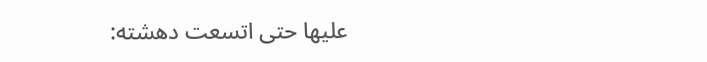عليها حتى اتسعت دهشته: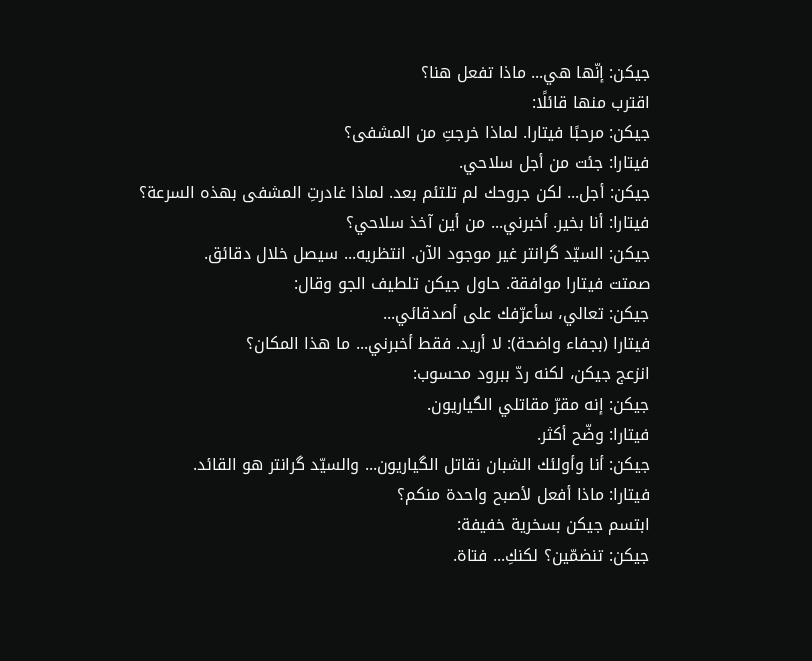جيكن: إنّها هي... ماذا تفعل هنا؟
اقترب منها قائلًا:
جيكن: مرحبًا فيتارا. لماذا خرجتِ من المشفى؟
فيتارا: جئت من أجل سلاحي.
جيكن: أجل... لكن جروحك لم تلتئم بعد. لماذا غادرتِ المشفى بهذه السرعة؟
فيتارا: أنا بخير. أخبرني... من أين آخذ سلاحي؟
جيكن: السيّد گرانتر غير موجود الآن. انتظريه... سيصل خلال دقائق.
صمتت فيتارا موافقة. حاول جيكن تلطيف الجو وقال:
جيكن: تعالي، سأعرّفك على أصدقائي...
فيتارا (بجفاء واضحة): لا أريد. فقط أخبرني... ما هذا المكان؟
انزعج جيكن، لكنه ردّ ببرود محسوب:
جيكن: إنه مقرّ مقاتلي الگياريون.
فيتارا: وضّح أكثر.
جيكن: أنا وأولئك الشبان نقاتل الگياريون... والسيّد گرانتر هو القائد.
فيتارا: ماذا أفعل لأصبح واحدة منكم؟
ابتسم جيكن بسخرية خفيفة:
جيكن: تنضمّين؟ لكنكِ... فتاة.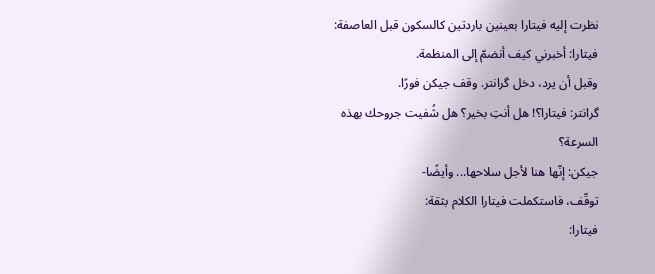نظرت إليه فيتارا بعينين باردتين كالسكون قبل العاصفة:
فيتارا: أخبرني كيف أنضمّ إلى المنظمة.
وقبل أن يرد، دخل گرانتر. وقف جيكن فورًا.
گرانتر: فيتارا؟! هل أنتِ بخير؟ هل شُفيت جروحك بهذه السرعة؟
جيكن: إنّها هنا لأجل سلاحها... وأيضًا-
توقّف، فاستكملت فيتارا الكلام بثقة:
فيتارا: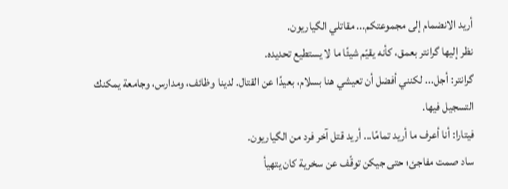أريد الانضمام إلى مجموعتكم... مقاتلي الگياريون.
نظر إليها گرانتر بعمق، كأنه يقيّم شيئًا ما لا يستطيع تحديده.
گرانتر: أجل... لكنني أفضل أن تعيشي هنا بسلام، بعيدًا عن القتال. لدينا وظائف، ومدارس، وجامعة يمكنك التسجيل فيها.
فيتارا: أنا أعرف ما أريد تمامًا... أريد قتل آخر فرد من الگياريون.
ساد صمت مفاجئ؛ حتى جيكن توقّف عن سخرية كان يتهيأ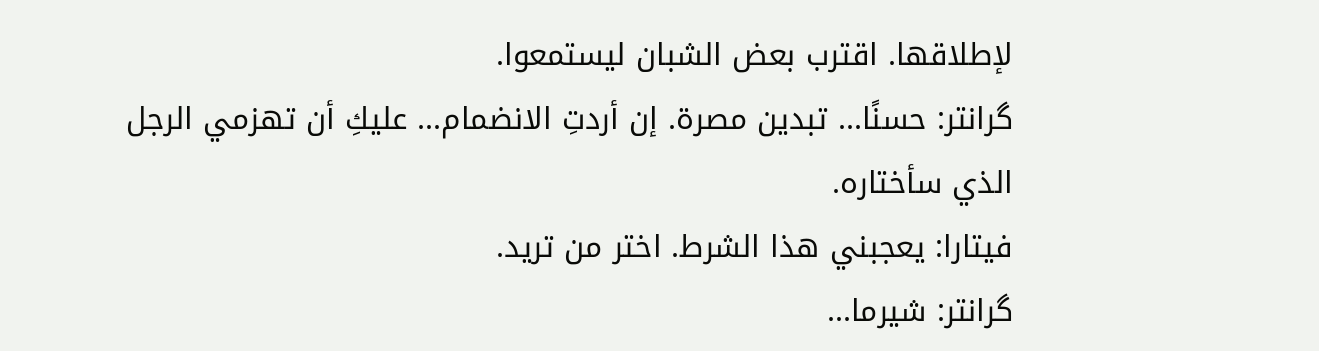لإطلاقها. اقترب بعض الشبان ليستمعوا.
گرانتر: حسنًا... تبدين مصرة. إن أردتِ الانضمام... عليكِ أن تهزمي الرجل الذي سأختاره.
فيتارا: يعجبني هذا الشرط. اختر من تريد.
گرانتر: شيرما...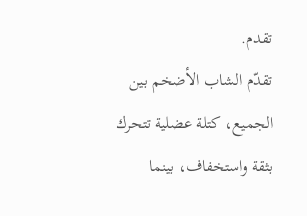تقدم.
تقدّم الشاب الأضخم بين الجميع، كتلة عضلية تتحرك بثقة واستخفاف، بينما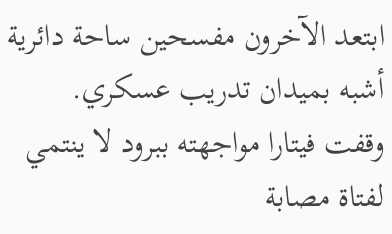ابتعد الآخرون مفسحين ساحة دائرية أشبه بميدان تدريب عسكري. وقفت فيتارا مواجهته ببرود لا ينتمي لفتاة مصابة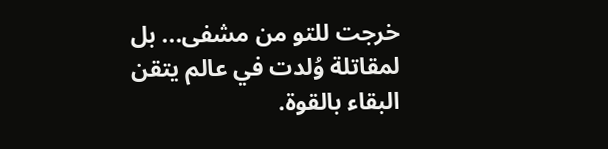خرجت للتو من مشفى... بل لمقاتلة وُلدت في عالم يتقن البقاء بالقوة.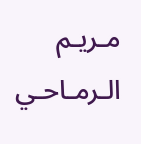مـريـم الـرمـاحـي